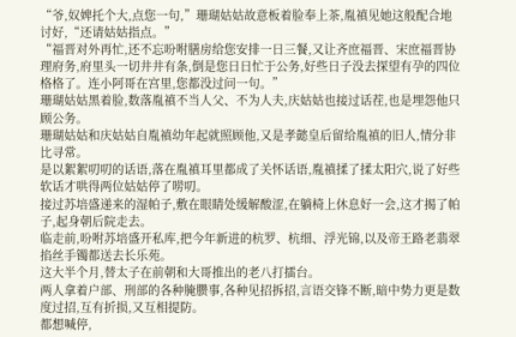“爷,奴婢托个大,点您一句,”珊瑚姑姑故意板着脸奉上茶,胤禛见她这般配合地讨好,“还请姑姑指点。”
“福晋对外再忙,还不忘吩咐膳房给您安排一日三餐,又让齐庶福晋、宋庶福晋协理府务,府里头一切井井有条,倒是您日日忙于公务,好些日子没去探望有孕的四位格格了。连小阿哥在宫里,您都没过问一句。”
珊瑚姑姑黑着脸,数落胤禛不当人父、不为人夫,庆姑姑也接过话茬,也是埋怨他只顾公务。
珊瑚姑姑和庆姑姑自胤禛幼年起就照顾他,又是孝懿皇后留给胤禛的旧人,情分非比寻常。
是以絮絮叨叨的话语,落在胤禛耳里都成了关怀话语,胤禛揉了揉太阳穴,说了好些软话才哄得两位姑姑停了唠叨。
接过苏培盛递来的湿帕子,敷在眼睛处缓解酸涩,在躺椅上休息好一会,这才揭了帕子,起身朝后院走去。
临走前,吩咐苏培盛开私库,把今年新进的杭罗、杭细、浮光锦,以及帝王路老翡翠掐丝手镯都送去长乐苑。
这大半个月,替太子在前朝和大哥推出的老八打擂台。
两人拿着户部、刑部的各种腌臜事,各种见招拆招,言语交锋不断,暗中势力更是数度过招,互有折损,又互相提防。
都想喊停,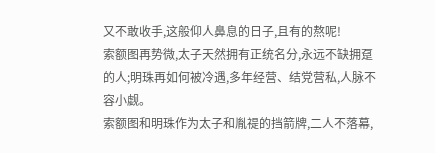又不敢收手,这般仰人鼻息的日子,且有的熬呢!
索额图再势微,太子天然拥有正统名分,永远不缺拥趸的人;明珠再如何被冷遇,多年经营、结党营私,人脉不容小觑。
索额图和明珠作为太子和胤禔的挡箭牌,二人不落幕,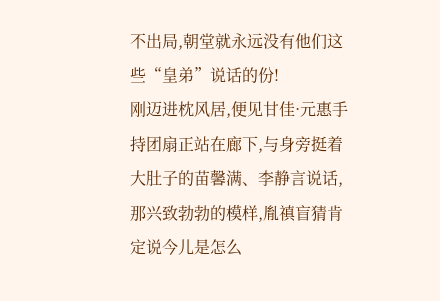不出局,朝堂就永远没有他们这些“皇弟”说话的份!
刚迈进枕风居,便见甘佳·元惠手持团扇正站在廊下,与身旁挺着大肚子的苗馨满、李静言说话,那兴致勃勃的模样,胤禛盲猜肯定说今儿是怎么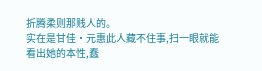折腾柔则那贱人的。
实在是甘佳·元惠此人藏不住事,扫一眼就能看出她的本性,蠢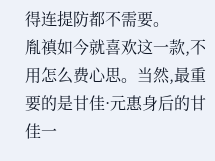得连提防都不需要。
胤禛如今就喜欢这一款,不用怎么费心思。当然,最重要的是甘佳·元惠身后的甘佳一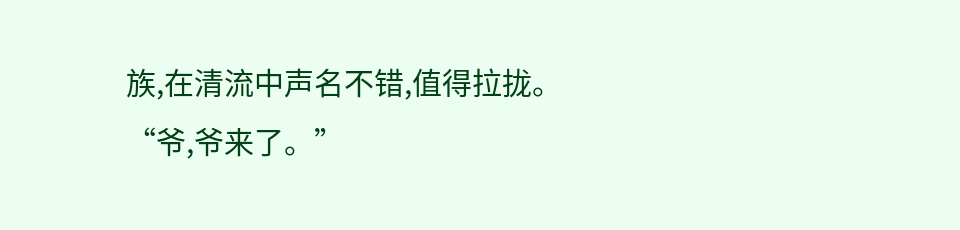族,在清流中声名不错,值得拉拢。
“爷,爷来了。”